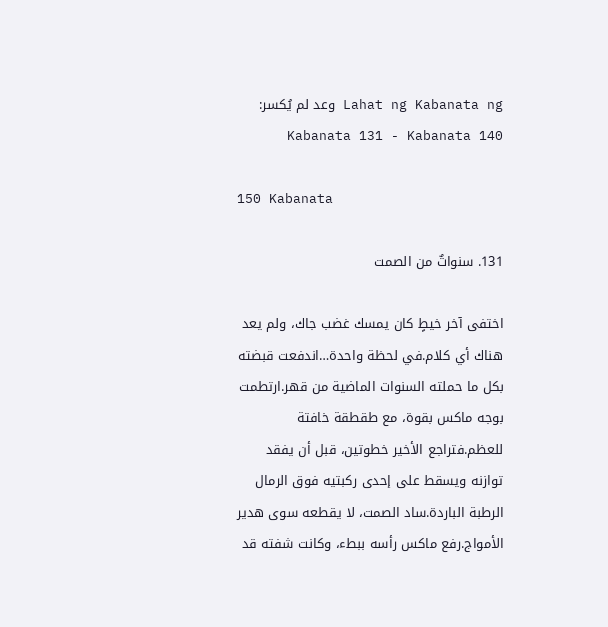Lahat ng Kabanata ng وعد لم يُكسر: Kabanata 131 - Kabanata 140

150 Kabanata

131. سنواتٌ من الصمت

اختفى آخر خيطٍ كان يمسك غضب جاك، ولم يعد هناك أي كلام.في لحظة واحدة…اندفعت قبضته بكل ما حملته السنوات الماضية من قهر.ارتطمت بوجه ماكس بقوة، مع طقطقة خافتة للعظم.فتراجع الأخير خطوتين، قبل أن يفقد توازنه ويسقط على إحدى ركبتيه فوق الرمال الرطبة الباردة.ساد الصمت، لا يقطعه سوى هدير الأمواج.رفع ماكس رأسه ببطء، وكانت شفته قد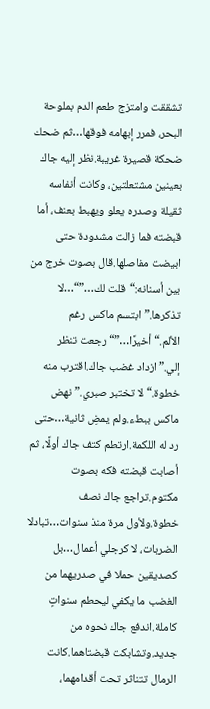تشققت وامتزج طعم الدم بملوحة البحر، فمرر إبهامه فوقها…ثم ضحك ضحكة قصيرة غريبة.نظر إليه جاك بعينين مشتعلتين، وكانت أنفاسه ثقيلة وصدره يعلو ويهبط بعنف، أما قبضته فما زالت مشدودة حتى ابيضت مفاصلها.قال بصوت خرج من بين أسنانه:“قلت لك…”“…لا تذكرها.”ابتسم ماكس رغم الألم.“أخيرًا…”“رجعت تنظر إلي.”ازداد غضب جاك.اقترب منه خطوة.“لا تختبر صبري.”نهض ماكس ببطء.ولم يمضِ ثانية…حتى رد له اللكمة.ارتطم كتف جاك أولًا، ثم أصابت قبضته فكه بصوت مكتوم.تراجع جاك نصف خطوة.ولأول مرة منذ سنوات…تبادلا الضربات، لا كرجلي أعمال…بل كصديقين حملا في صدريهما من الغضب ما يكفي ليحطم سنواتٍ كاملة.اندفع جاك نحوه من جديد.وتشابكت قبضتاهما.كانت الرمال تتناثر تحت أقدامهما،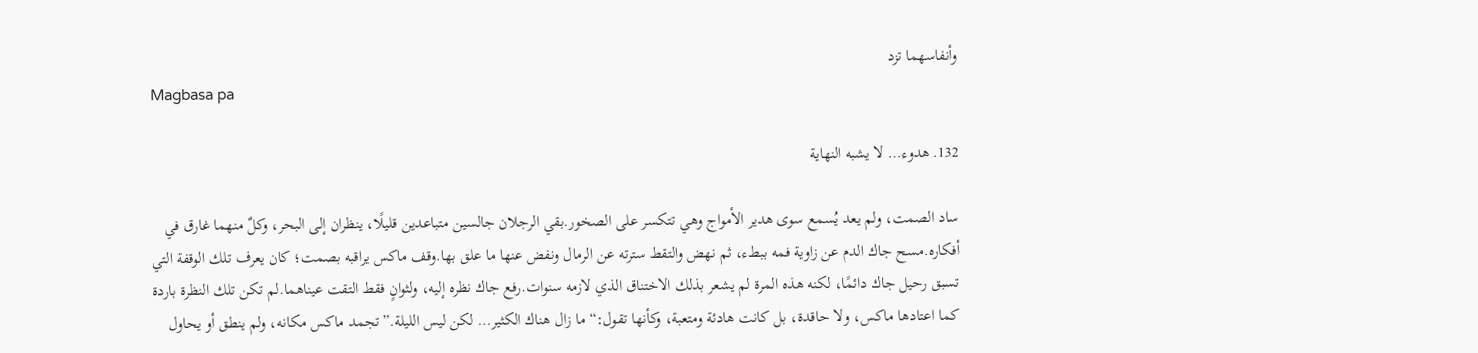وأنفاسهما تزد
Magbasa pa

132. هدوء… لا يشبه النهاية

ساد الصمت، ولم يعد يُسمع سوى هدير الأمواج وهي تتكسر على الصخور.بقي الرجلان جالسين متباعدين قليلًا، ينظران إلى البحر، وكلٌ منهما غارق في أفكاره.مسح جاك الدم عن زاوية فمه ببطء، ثم نهض والتقط سترته عن الرمال ونفض عنها ما علق بها.وقف ماكس يراقبه بصمت؛ كان يعرف تلك الوقفة التي تسبق رحيل جاك دائمًا، لكنه هذه المرة لم يشعر بذلك الاختناق الذي لازمه سنوات.رفع جاك نظره إليه، ولثوانٍ فقط التقت عيناهما.لم تكن تلك النظرة باردة كما اعتادها ماكس، ولا حاقدة، بل كانت هادئة ومتعبة، وكأنها تقول:“ما زال هناك الكثير… لكن ليس الليلة.”تجمد ماكس مكانه، ولم ينطق أو يحاول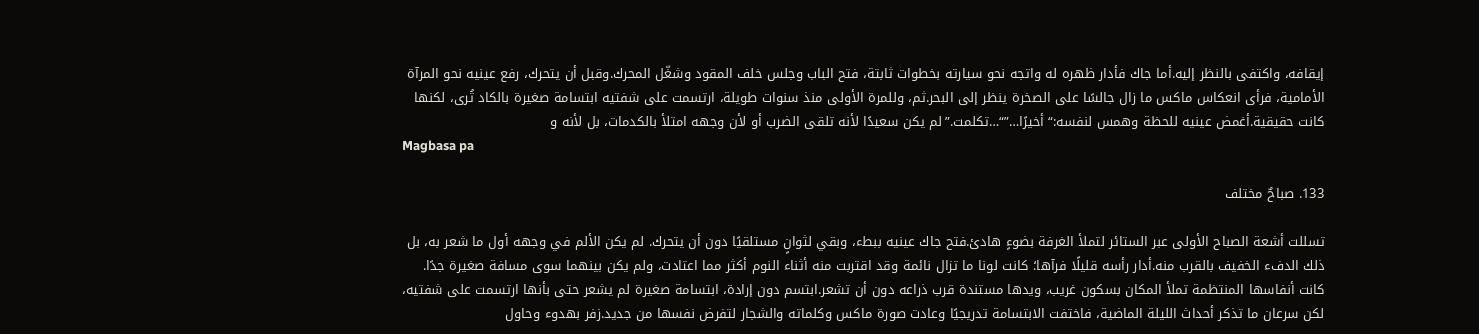إيقافه، واكتفى بالنظر إليه.أما جاك فأدار ظهره له واتجه نحو سيارته بخطوات ثابتة، فتح الباب وجلس خلف المقود وشغّل المحرك.وقبل أن يتحرك، رفع عينيه نحو المرآة الأمامية، فرأى انعكاس ماكس ما زال جالسًا على الصخرة ينظر إلى البحر.ثم، وللمرة الأولى منذ سنوات طويلة، ارتسمت على شفتيه ابتسامة صغيرة بالكاد تُرى، لكنها كانت حقيقية.أغمض عينيه للحظة وهمس لنفسه:“أخيرًا…”“…تكلمت.”لم يكن سعيدًا لأنه تلقى الضرب أو لأن وجهه امتلأ بالكدمات، بل لأنه و
Magbasa pa

133. صباحٌ مختلف

تسللت أشعة الصباح الأولى عبر الستائر لتملأ الغرفة بضوءٍ هادئ.فتح جاك عينيه ببطء، وبقي لثوانٍ مستلقيًا دون أن يتحرك. لم يكن الألم في وجهه أول ما شعر به، بل ذلك الدفء الخفيف بالقرب منه.أدار رأسه قليلًا فرآها؛ كانت لونا ما تزال نائمة وقد اقتربت منه أثناء النوم أكثر مما اعتادت، ولم يكن بينهما سوى مسافة صغيرة جدًا. كانت أنفاسها المنتظمة تملأ المكان بسكون غريب، ويدها مستندة قرب ذراعه دون أن تشعر.ابتسم دون إرادة، ابتسامة صغيرة لم يشعر حتى بأنها ارتسمت على شفتيه، لكن سرعان ما تذكر أحداث الليلة الماضية، فاختفت الابتسامة تدريجيًا وعادت صورة ماكس وكلماته والشجار لتفرض نفسها من جديد.زفر بهدوء وحاول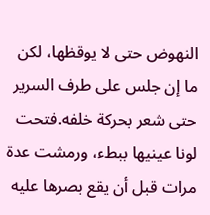النهوض حتى لا يوقظها، لكن ما إن جلس على طرف السرير حتى شعر بحركة خلفه.فتحت لونا عينيها ببطء، ورمشت عدة مرات قبل أن يقع بصرها عليه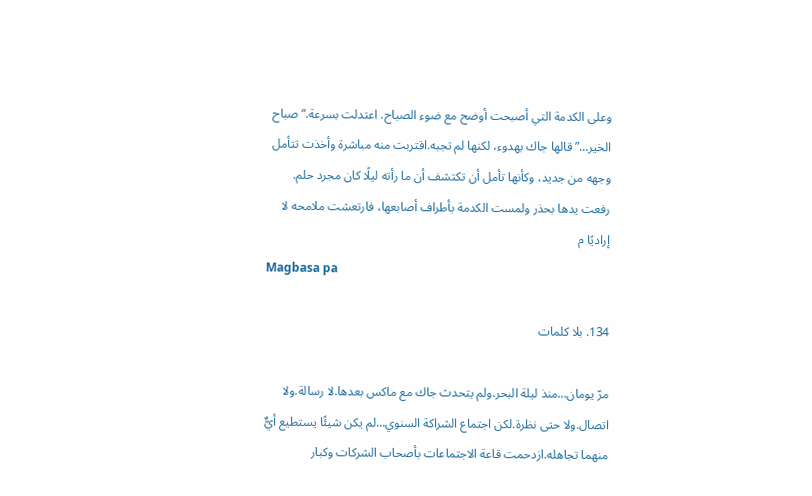وعلى الكدمة التي أصبحت أوضح مع ضوء الصباح. اعتدلت بسرعة.“صباح الخير…” قالها جاك بهدوء، لكنها لم تجبه.اقتربت منه مباشرة وأخذت تتأمل وجهه من جديد، وكأنها تأمل أن تكتشف أن ما رأته ليلًا كان مجرد حلم. رفعت يدها بحذر ولمست الكدمة بأطراف أصابعها، فارتعشت ملامحه لا إراديًا م
Magbasa pa

134. بلا كلمات

مرّ يومان…منذ ليلة البحر.ولم يتحدث جاك مع ماكس بعدها.لا رسالة.ولا اتصال.ولا حتى نظرة.لكن اجتماع الشراكة السنوي…لم يكن شيئًا يستطيع أيٌّ منهما تجاهله.ازدحمت قاعة الاجتماعات بأصحاب الشركات وكبار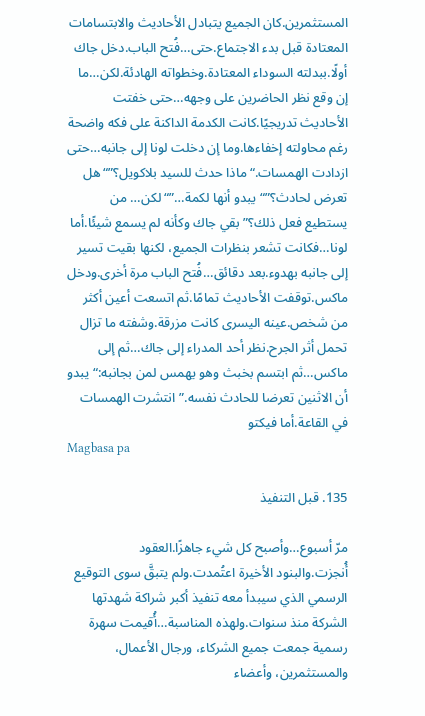المستثمرين.كان الجميع يتبادل الأحاديث والابتسامات المعتادة قبل بدء الاجتماع.حتى…فُتح الباب.دخل جاك أولًا.ببدلته السوداء المعتادة.وخطواته الهادئة.لكن…ما إن وقع نظر الحاضرين على وجهه…حتى خفتت الأحاديث تدريجيًا.كانت الكدمة الداكنة على فكه واضحة رغم محاولته إخفاءها.وما إن دخلت لونا إلى جانبه…حتى ازدادت الهمسات.“ماذا حدث للسيد بلاكويل؟”“هل تعرض لحادث؟”“يبدو أنها لكمة…”“لكن… من يستطيع فعل ذلك؟”بقي جاك وكأنه لم يسمع شيئًا.أما لونا…فكانت تشعر بنظرات الجميع، لكنها بقيت تسير إلى جانبه بهدوء.بعد دقائق…فُتح الباب مرة أخرى.ودخل ماكس.توقفت الأحاديث تمامًا.ثم اتسعت أعين أكثر من شخص.عينه اليسرى كانت مزرقة.وشفته ما تزال تحمل أثر الجرح.نظر أحد المدراء إلى جاك…ثم إلى ماكس…ثم ابتسم بخبث وهو يهمس لمن بجانبه:“يبدو أن الاثنين تعرضا للحادث نفسه.”انتشرت الهمسات في القاعة.أما فيكتو
Magbasa pa

135. قبل التنفيذ

مرّ أسبوع…وأصبح كل شيء جاهزًا.العقود أُنجزت.والبنود الأخيرة اعتُمدت.ولم يتبقَّ سوى التوقيع الرسمي الذي سيبدأ معه تنفيذ أكبر شراكة شهدتها الشركة منذ سنوات.ولهذه المناسبة…أُقيمت سهرة رسمية جمعت جميع الشركاء، ورجال الأعمال، والمستثمرين، وأعضاء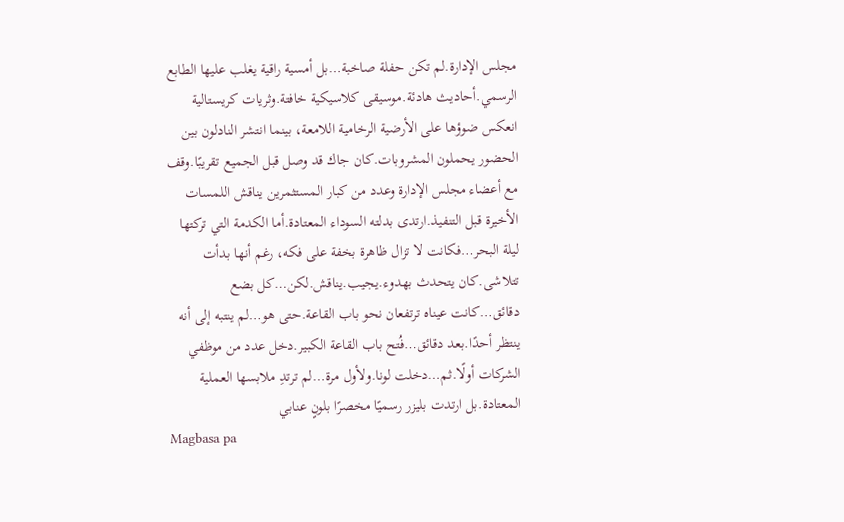مجلس الإدارة.لم تكن حفلة صاخبة…بل أمسية راقية يغلب عليها الطابع الرسمي.أحاديث هادئة.موسيقى كلاسيكية خافتة.وثريات كريستالية انعكس ضوؤها على الأرضية الرخامية اللامعة، بينما انتشر النادلون بين الحضور يحملون المشروبات.كان جاك قد وصل قبل الجميع تقريبًا.وقف مع أعضاء مجلس الإدارة وعدد من كبار المستثمرين يناقش اللمسات الأخيرة قبل التنفيذ.ارتدى بدلته السوداء المعتادة.أما الكدمة التي تركتها ليلة البحر…فكانت لا تزال ظاهرة بخفة على فكه، رغم أنها بدأت تتلاشى.كان يتحدث بهدوء.يجيب.يناقش.لكن…كل بضع دقائق…كانت عيناه ترتفعان نحو باب القاعة.حتى هو…لم ينتبه إلى أنه ينتظر أحدًا.بعد دقائق…فُتح باب القاعة الكبير.دخل عدد من موظفي الشركات أولًا.ثم…دخلت لونا.ولأول مرة…لم ترتدِ ملابسها العملية المعتادة.بل ارتدت بليزر رسميًا مخصرًا بلونٍ عنابي
Magbasa pa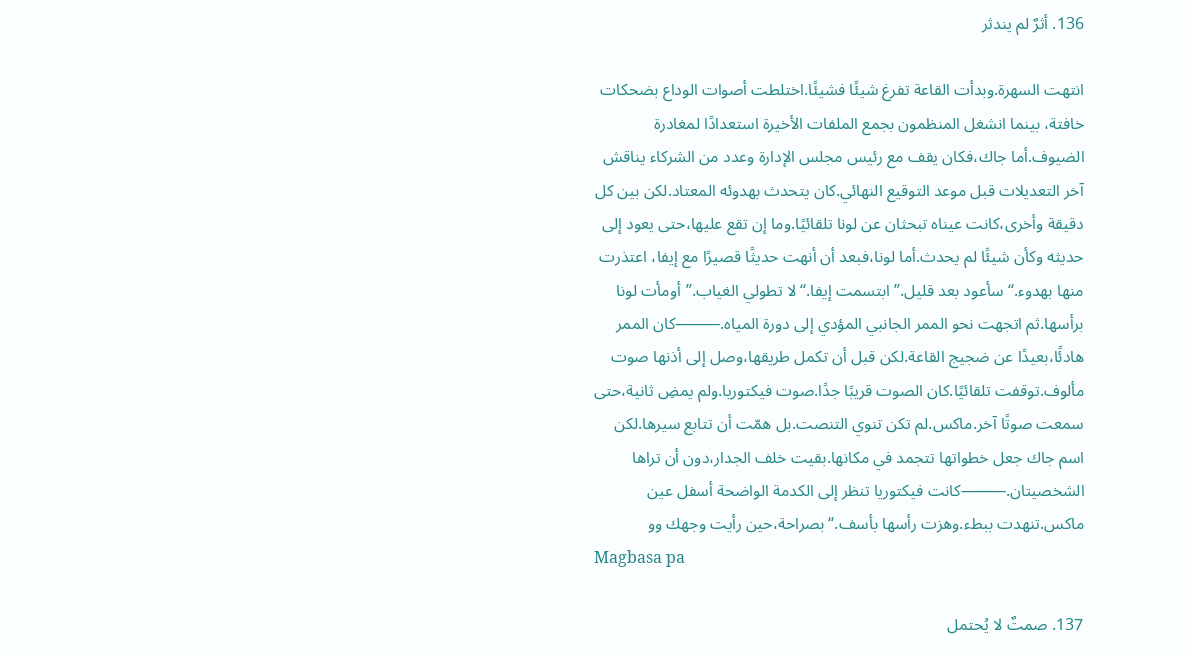136. أثرٌ لم يندثر

انتهت السهرة.وبدأت القاعة تفرغ شيئًا فشيئًا.اختلطت أصوات الوداع بضحكات خافتة، بينما انشغل المنظمون بجمع الملفات الأخيرة استعدادًا لمغادرة الضيوف.أما جاك،فكان يقف مع رئيس مجلس الإدارة وعدد من الشركاء يناقش آخر التعديلات قبل موعد التوقيع النهائي.كان يتحدث بهدوئه المعتاد.لكن بين كل دقيقة وأخرى،كانت عيناه تبحثان عن لونا تلقائيًا.وما إن تقع عليها،حتى يعود إلى حديثه وكأن شيئًا لم يحدث.أما لونا،فبعد أن أنهت حديثًا قصيرًا مع إيفا، اعتذرت منها بهدوء.“سأعود بعد قليل.”ابتسمت إيفا.“لا تطولي الغياب.”أومأت لونا برأسها.ثم اتجهت نحو الممر الجانبي المؤدي إلى دورة المياه.⸻كان الممر هادئًا،بعيدًا عن ضجيج القاعة.لكن قبل أن تكمل طريقها،وصل إلى أذنها صوت مألوف.توقفت تلقائيًا.كان الصوت قريبًا جدًا.صوت فيكتوريا.ولم يمضِ ثانية،حتى سمعت صوتًا آخر.ماكس.لم تكن تنوي التنصت.بل همّت أن تتابع سيرها.لكن اسم جاك جعل خطواتها تتجمد في مكانها.بقيت خلف الجدار،دون أن تراها الشخصيتان.⸻كانت فيكتوريا تنظر إلى الكدمة الواضحة أسفل عين ماكس.تنهدت ببطء.وهزت رأسها بأسف.“بصراحة،حين رأيت وجهك وو
Magbasa pa

137. صمتٌ لا يُحتمل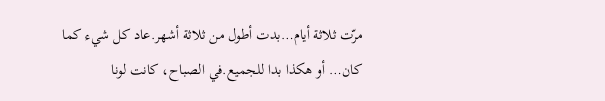مرّت ثلاثة أيام…بدت أطول من ثلاثة أشهر.عاد كل شيء كما كان… أو هكذا بدا للجميع.في الصباح، كانت لونا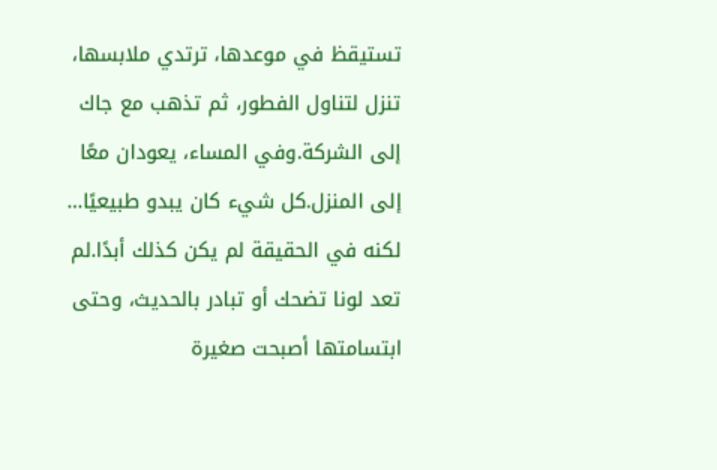تستيقظ في موعدها، ترتدي ملابسها، تنزل لتناول الفطور، ثم تذهب مع جاك إلى الشركة.وفي المساء، يعودان معًا إلى المنزل.كل شيء كان يبدو طبيعيًا… لكنه في الحقيقة لم يكن كذلك أبدًا.لم تعد لونا تضحك أو تبادر بالحديث، وحتى ابتسامتها أصبحت صغيرة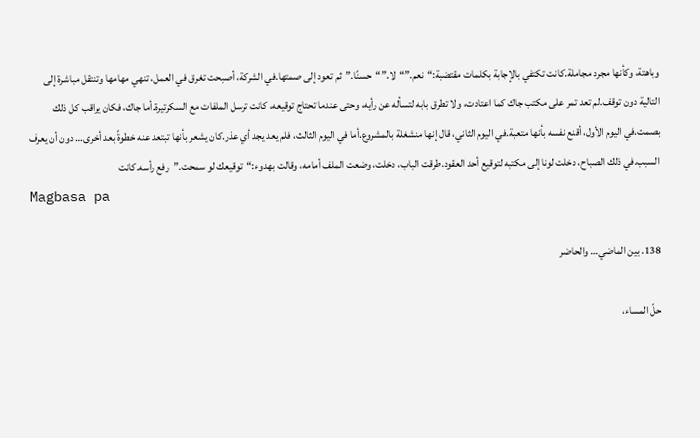وباهتة، وكأنها مجرد مجاملة.كانت تكتفي بالإجابة بكلمات مقتضبة:“نعم.”“لا.”“حسنًا.”ثم تعود إلى صمتها.في الشركة، أصبحت تغرق في العمل، تنهي مهامها وتنتقل مباشرة إلى التالية دون توقف.لم تعد تمر على مكتب جاك كما اعتادت، ولا تطرق بابه لتسأله عن رأيه، وحتى عندما تحتاج توقيعه، كانت ترسل الملفات مع السكرتيرة.أما جاك، فكان يراقب كل ذلك بصمت.في اليوم الأول، أقنع نفسه بأنها متعبة.في اليوم الثاني، قال إنها منشغلة بالمشروع.أما في اليوم الثالث، فلم يعد يجد أي عذر.كان يشعر بأنها تبتعد عنه خطوةً بعد أخرى… دون أن يعرف السبب.في ذلك الصباح، دخلت لونا إلى مكتبه لتوقيع أحد العقود.طرقت الباب، دخلت، وضعت الملف أمامه، وقالت بهدوء:“توقيعك لو سمحت.”رفع رأسه.كانت
Magbasa pa

138. بين الماضي… والحاضر

حلّ المساء،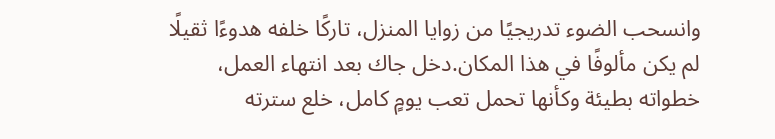وانسحب الضوء تدريجيًا من زوايا المنزل، تاركًا خلفه هدوءًا ثقيلًا لم يكن مألوفًا في هذا المكان.دخل جاك بعد انتهاء العمل، خطواته بطيئة وكأنها تحمل تعب يومٍ كامل، خلع سترته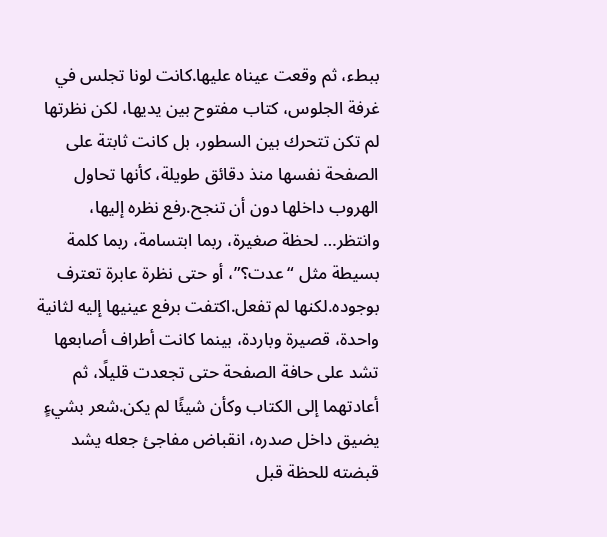ببطء، ثم وقعت عيناه عليها.كانت لونا تجلس في غرفة الجلوس، كتاب مفتوح بين يديها، لكن نظرتها لم تكن تتحرك بين السطور، بل كانت ثابتة على الصفحة نفسها منذ دقائق طويلة، كأنها تحاول الهروب داخلها دون أن تنجح.رفع نظره إليها، وانتظر… لحظة صغيرة، ربما ابتسامة، ربما كلمة بسيطة مثل “عدت؟”، أو حتى نظرة عابرة تعترف بوجوده.لكنها لم تفعل.اكتفت برفع عينيها إليه لثانية واحدة، قصيرة وباردة، بينما كانت أطراف أصابعها تشد على حافة الصفحة حتى تجعدت قليلًا، ثم أعادتهما إلى الكتاب وكأن شيئًا لم يكن.شعر بشيءٍ يضيق داخل صدره، انقباض مفاجئ جعله يشد قبضته للحظة قبل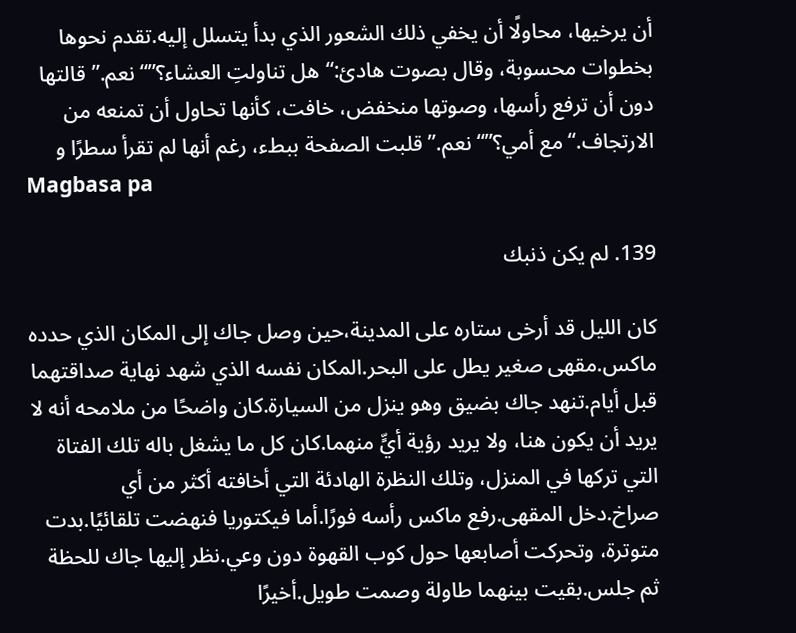أن يرخيها، محاولًا أن يخفي ذلك الشعور الذي بدأ يتسلل إليه.تقدم نحوها بخطوات محسوبة، وقال بصوت هادئ:“هل تناولتِ العشاء؟”“نعم.” قالتها دون أن ترفع رأسها، وصوتها منخفض، خافت، كأنها تحاول أن تمنعه من الارتجاف.“مع أمي؟”“نعم.” قلبت الصفحة ببطء، رغم أنها لم تقرأ سطرًا و
Magbasa pa

139. لم يكن ذنبك

كان الليل قد أرخى ستاره على المدينة،حين وصل جاك إلى المكان الذي حدده ماكس.مقهى صغير يطل على البحر.المكان نفسه الذي شهد نهاية صداقتهما قبل أيام.تنهد جاك بضيق وهو ينزل من السيارة.كان واضحًا من ملامحه أنه لا يريد أن يكون هنا، ولا يريد رؤية أيٍّ منهما.كان كل ما يشغل باله تلك الفتاة التي تركها في المنزل، وتلك النظرة الهادئة التي أخافته أكثر من أي صراخ.دخل المقهى.رفع ماكس رأسه فورًا.أما فيكتوريا فنهضت تلقائيًا.بدت متوترة، وتحركت أصابعها حول كوب القهوة دون وعي.نظر إليها جاك للحظة ثم جلس.بقيت بينهما طاولة وصمت طويل.أخيرًا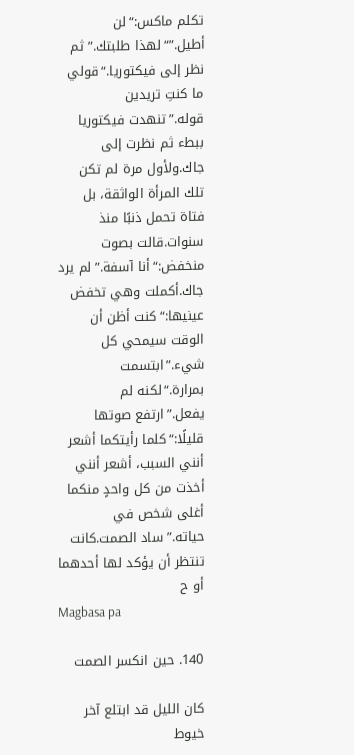تكلم ماكس:“لن أطيل.”“لهذا طلبتك.”ثم نظر إلى فيكتوريا.“قولي ما كنتِ تريدين قوله.”تنهدت فيكتوريا ببطء ثم نظرت إلى جاك.ولأول مرة لم تكن تلك المرأة الواثقة، بل فتاة تحمل ذنبًا منذ سنوات.قالت بصوت منخفض:“أنا آسفة.”لم يرد جاك.أكملت وهي تخفض عينيها:“كنت أظن أن الوقت سيمحي كل شيء.”ابتسمت بمرارة.“لكنه لم يفعل.”ارتفع صوتها قليلًا:“كلما رأيتكما أشعر أنني السبب، أشعر أنني أخذت من كل واحدٍ منكما أغلى شخص في حياته.”ساد الصمت.كانت تنتظر أن يؤكد لها أحدهما أو ح
Magbasa pa

140. حين انكسر الصمت

كان الليل قد ابتلع آخر خيوط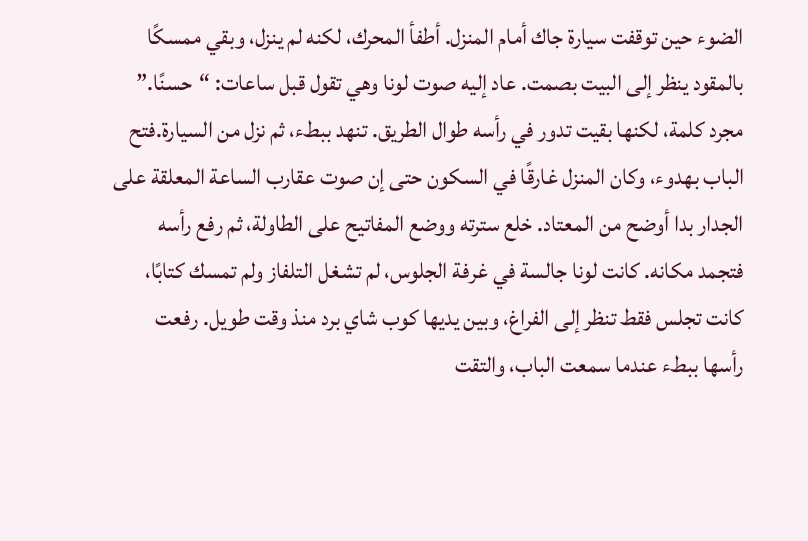الضوء حين توقفت سيارة جاك أمام المنزل. أطفأ المحرك، لكنه لم ينزل، وبقي ممسكًا بالمقود ينظر إلى البيت بصمت. عاد إليه صوت لونا وهي تقول قبل ساعات: “حسنًا.” مجرد كلمة، لكنها بقيت تدور في رأسه طوال الطريق. تنهد ببطء، ثم نزل من السيارة.فتح الباب بهدوء، وكان المنزل غارقًا في السكون حتى إن صوت عقارب الساعة المعلقة على الجدار بدا أوضح من المعتاد. خلع سترته ووضع المفاتيح على الطاولة، ثم رفع رأسه فتجمد مكانه. كانت لونا جالسة في غرفة الجلوس، لم تشغل التلفاز ولم تمسك كتابًا، كانت تجلس فقط تنظر إلى الفراغ، وبين يديها كوب شاي برد منذ وقت طويل. رفعت رأسها ببطء عندما سمعت الباب، والتقت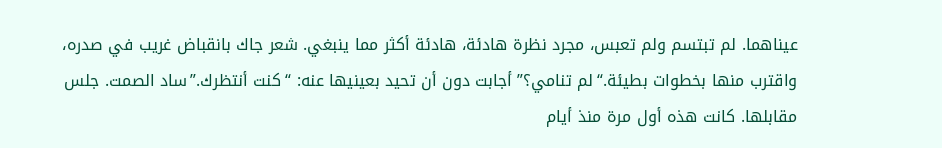عيناهما. لم تبتسم ولم تعبس، مجرد نظرة هادئة، هادئة أكثر مما ينبغي. شعر جاك بانقباض غريب في صدره، واقترب منها بخطوات بطيئة.“لم تنامي؟”أجابت دون أن تحيد بعينيها عنه: “كنت أنتظرك.”ساد الصمت. جلس مقابلها. كانت هذه أول مرة منذ أيام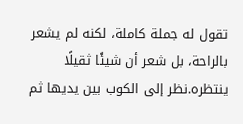تقول له جملة كاملة، لكنه لم يشعر بالراحة، بل شعر أن شيئًا ثقيلًا ينتظره.نظر إلى الكوب بين يديها ثم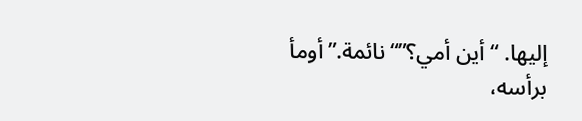إليها. “أين أمي؟”“نائمة.”أومأ برأسه،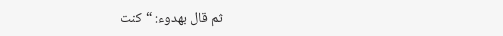ثم قال بهدوء: “كنت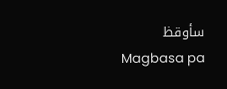سأوقظ
Magbasa pa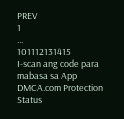PREV
1
...
101112131415
I-scan ang code para mabasa sa App
DMCA.com Protection Status